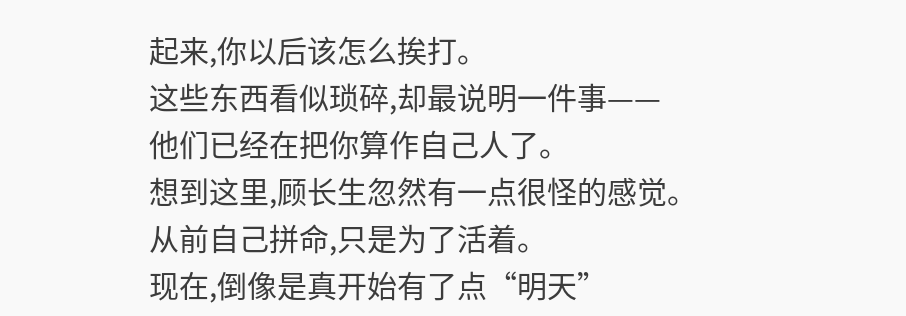起来,你以后该怎么挨打。
这些东西看似琐碎,却最说明一件事——
他们已经在把你算作自己人了。
想到这里,顾长生忽然有一点很怪的感觉。
从前自己拼命,只是为了活着。
现在,倒像是真开始有了点“明天”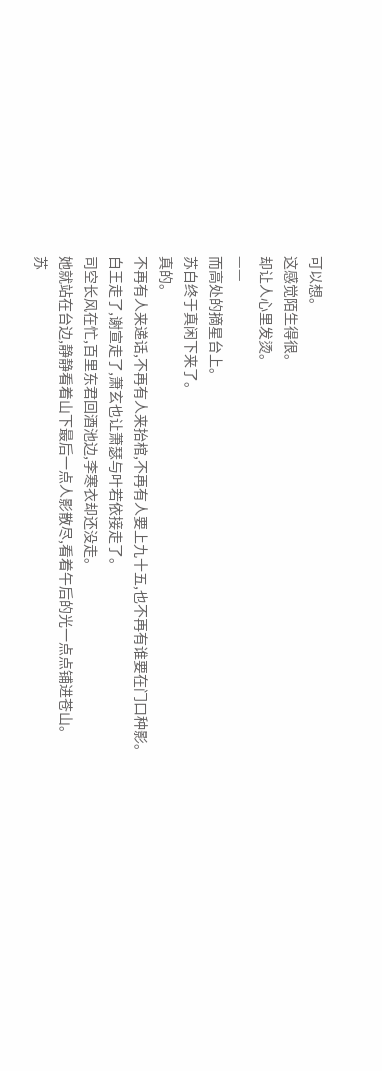可以想。
这感觉陌生得很。
却让人心里发烫。
——
而高处的摘星台上。
苏白终于真闲下来了。
真的。
不再有人来递话,不再有人来抬棺,不再有人要上九十五,也不再有谁要在门口种影。
白王走了,谢宣走了,萧玄也让萧瑟与叶若依接走了。
司空长风在忙,百里东君回酒池边,李寒衣却还没走。
她就站在台边,静静看着山下最后一点人影散尽,看着午后的光一点点铺进苍山。
苏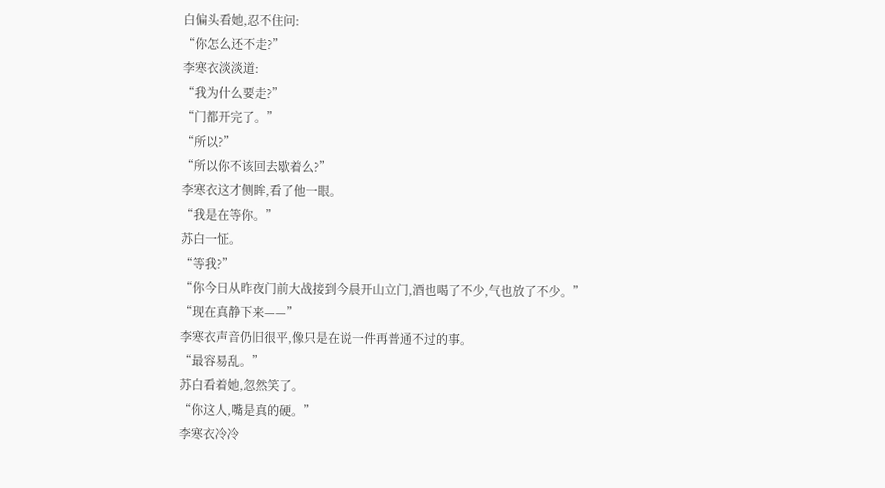白偏头看她,忍不住问:
“你怎么还不走?”
李寒衣淡淡道:
“我为什么要走?”
“门都开完了。”
“所以?”
“所以你不该回去歇着么?”
李寒衣这才侧眸,看了他一眼。
“我是在等你。”
苏白一怔。
“等我?”
“你今日从昨夜门前大战接到今晨开山立门,酒也喝了不少,气也放了不少。”
“现在真静下来——”
李寒衣声音仍旧很平,像只是在说一件再普通不过的事。
“最容易乱。”
苏白看着她,忽然笑了。
“你这人,嘴是真的硬。”
李寒衣冷冷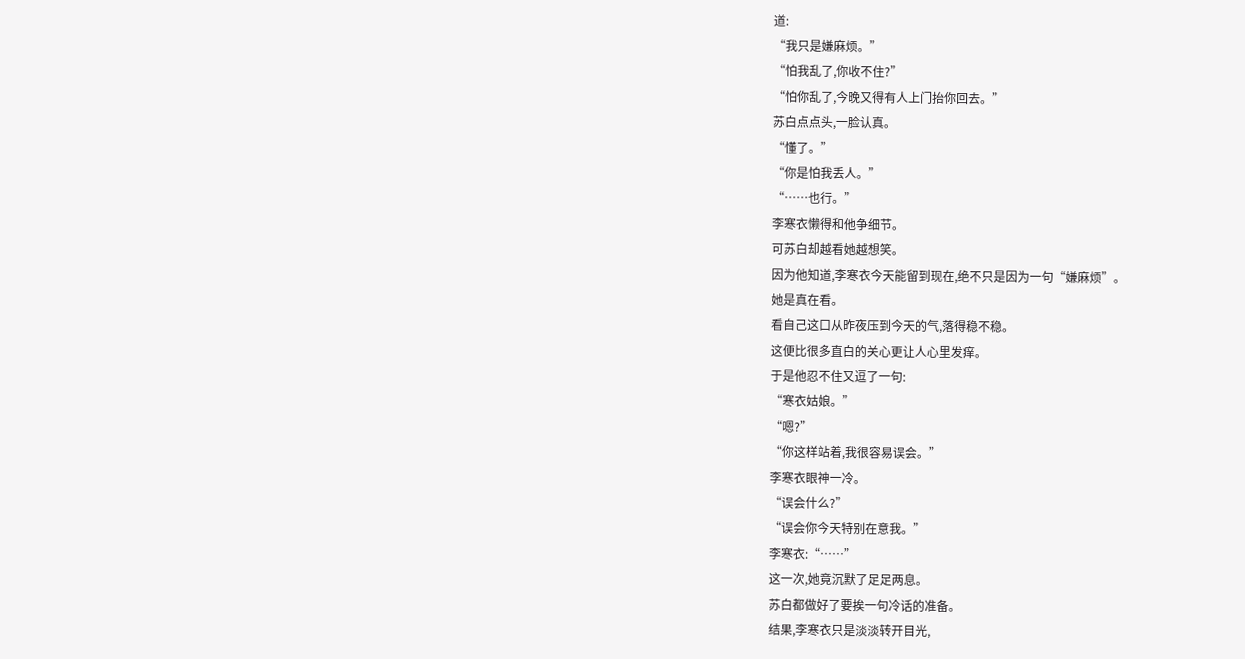道:
“我只是嫌麻烦。”
“怕我乱了,你收不住?”
“怕你乱了,今晚又得有人上门抬你回去。”
苏白点点头,一脸认真。
“懂了。”
“你是怕我丢人。”
“……也行。”
李寒衣懒得和他争细节。
可苏白却越看她越想笑。
因为他知道,李寒衣今天能留到现在,绝不只是因为一句“嫌麻烦”。
她是真在看。
看自己这口从昨夜压到今天的气,落得稳不稳。
这便比很多直白的关心更让人心里发痒。
于是他忍不住又逗了一句:
“寒衣姑娘。”
“嗯?”
“你这样站着,我很容易误会。”
李寒衣眼神一冷。
“误会什么?”
“误会你今天特别在意我。”
李寒衣:“……”
这一次,她竟沉默了足足两息。
苏白都做好了要挨一句冷话的准备。
结果,李寒衣只是淡淡转开目光,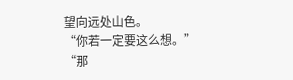望向远处山色。
“你若一定要这么想。”
“那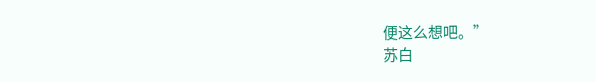便这么想吧。”
苏白